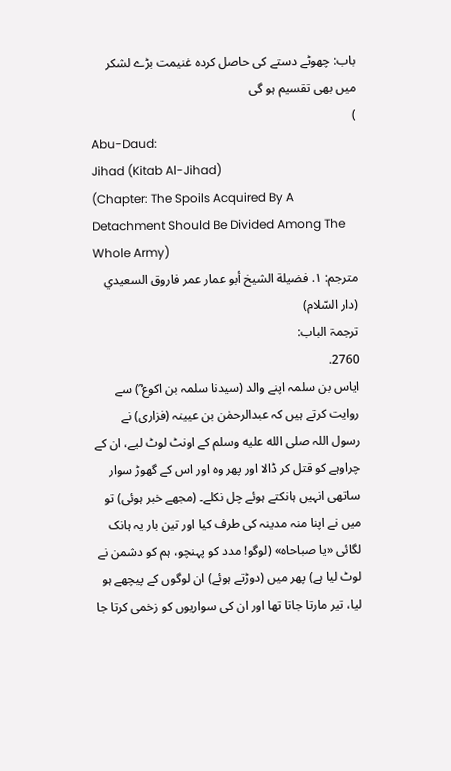باب: چھوٹے دستے کی حاصل کردہ غنیمت بڑے لشکر میں بھی تقسیم ہو گی
)
Abu-Daud:
Jihad (Kitab Al-Jihad)
(Chapter: The Spoils Acquired By A Detachment Should Be Divided Among The Whole Army)
مترجم: ١. فضيلة الشيخ أبو عمار عمر فاروق السعيدي (دار السّلام)
ترجمۃ الباب:
2760.
ایاس بن سلمہ اپنے والد (سیدنا سلمہ بن اکوع ؓ) سے روایت کرتے ہیں کہ عبدالرحمٰن بن عیینہ (فزاری) نے رسول اللہ صلى الله عليه وسلم کے اونٹ لوٹ لیے، ان کے چراوہے کو قتل کر ڈالا اور پھر وہ اور اس کے گھوڑ سوار ساتھی انہیں ہانکتے ہوئے چل نکلے۔ (مجھے خبر ہوئی) تو میں نے اپنا منہ مدینہ کی طرف کیا اور تین بار یہ ہانک لگائی «يا صباحاه» (لوگو! مدد کو پہنچو، ہم کو دشمن نے لوٹ لیا ہے) پھر میں (دوڑتے ہوئے) ان لوگوں کے پیچھے ہو لیا، تیر مارتا جاتا تھا اور ان کی سواریوں کو زخمی کرتا جا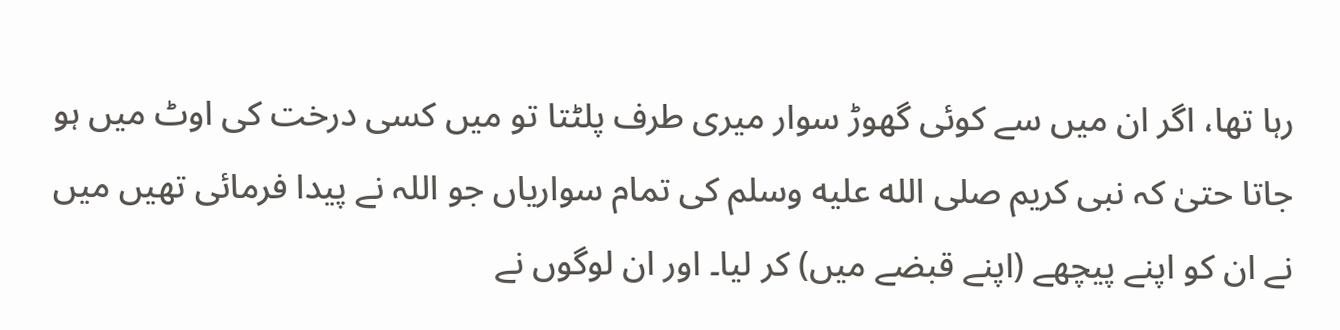رہا تھا، اگر ان میں سے کوئی گھوڑ سوار میری طرف پلٹتا تو میں کسی درخت کی اوٹ میں ہو جاتا حتیٰ کہ نبی کریم صلى الله عليه وسلم کی تمام سواریاں جو اللہ نے پیدا فرمائی تھیں میں نے ان کو اپنے پیچھے (اپنے قبضے میں) کر لیا۔ اور ان لوگوں نے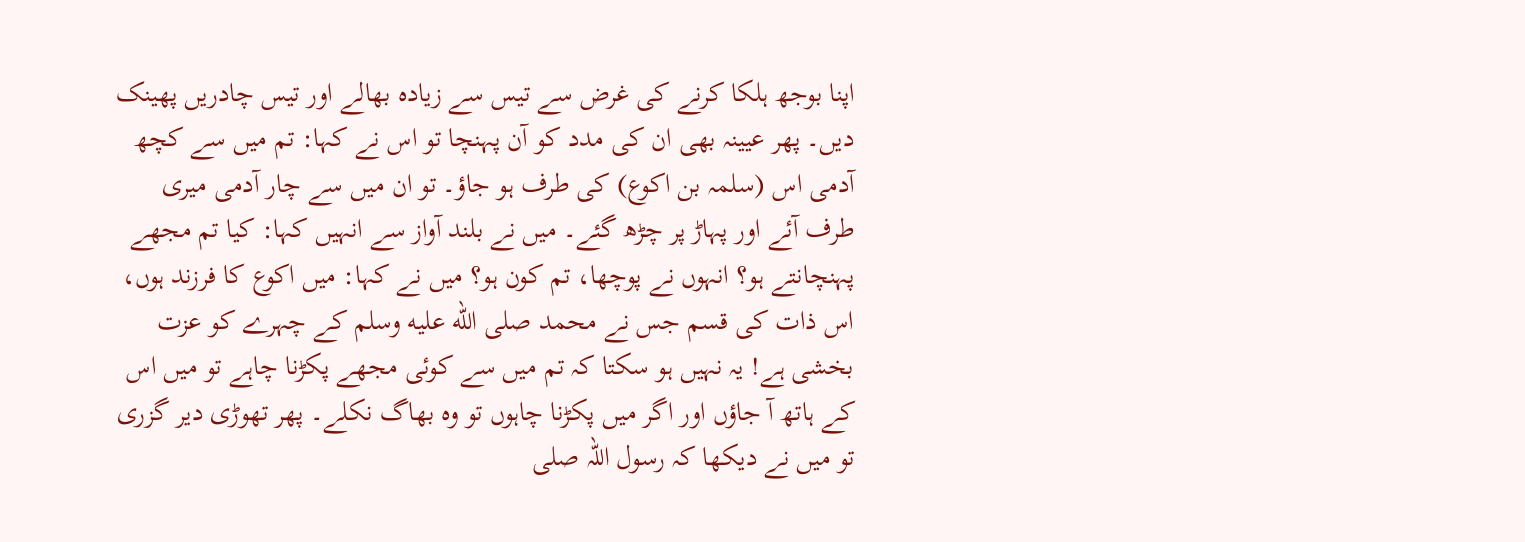اپنا بوجھ ہلکا کرنے کی غرض سے تیس سے زیادہ بھالے اور تیس چادریں پھینک دیں۔ پھر عیینہ بھی ان کی مدد کو آن پہنچا تو اس نے کہا: تم میں سے کچھ آدمی اس (سلمہ بن اکوع) کی طرف ہو جاؤ۔ تو ان میں سے چار آدمی میری طرف آئے اور پہاڑ پر چڑھ گئے۔ میں نے بلند آواز سے انہیں کہا: کیا تم مجھے پہنچانتے ہو؟ انہوں نے پوچھا، تم کون ہو؟ میں نے کہا: میں اکوع کا فرزند ہوں، اس ذات کی قسم جس نے محمد صلى الله عليه وسلم کے چہرے کو عزت بخشی ہے! یہ نہیں ہو سکتا کہ تم میں سے کوئی مجھے پکڑنا چاہے تو میں اس کے ہاتھ آ جاؤں اور اگر میں پکڑنا چاہوں تو وہ بھاگ نکلے۔ پھر تھوڑی دیر گزری تو میں نے دیکھا کہ رسول اللہ صلى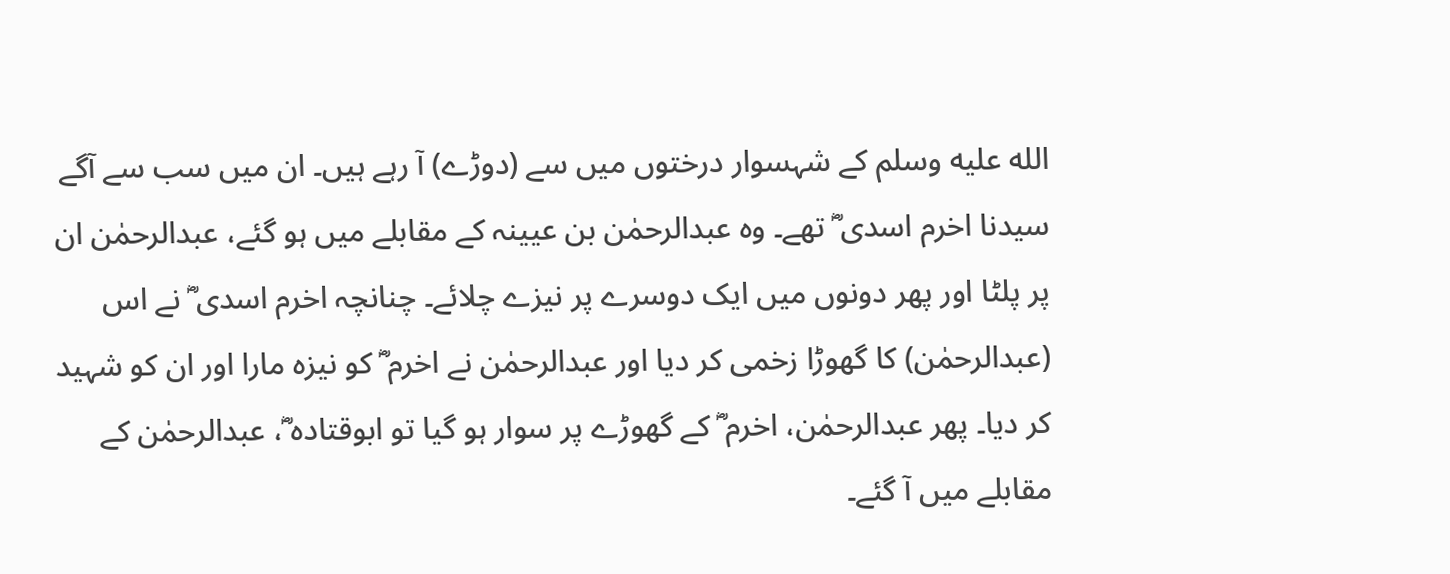الله عليه وسلم کے شہسوار درختوں میں سے (دوڑے) آ رہے ہیں۔ ان میں سب سے آگے سیدنا اخرم اسدی ؓ تھے۔ وہ عبدالرحمٰن بن عیینہ کے مقابلے میں ہو گئے، عبدالرحمٰن ان پر پلٹا اور پھر دونوں میں ایک دوسرے پر نیزے چلائے۔ چنانچہ اخرم اسدی ؓ نے اس (عبدالرحمٰن) کا گھوڑا زخمی کر دیا اور عبدالرحمٰن نے اخرم ؓ کو نیزہ مارا اور ان کو شہید کر دیا۔ پھر عبدالرحمٰن، اخرم ؓ کے گھوڑے پر سوار ہو گیا تو ابوقتادہ ؓ، عبدالرحمٰن کے مقابلے میں آ گئے۔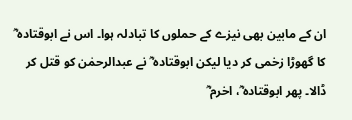ان کے مابین بھی نیزے کے حملوں کا تبادلہ ہوا۔ اس نے ابوقتادہ ؓ کا گھوڑا زخمی کر دیا لیکن ابوقتادہ ؓ نے عبدالرحمٰن کو قتل کر ڈالا۔ پھر ابوقتادہ ؓ، اخرم ؓ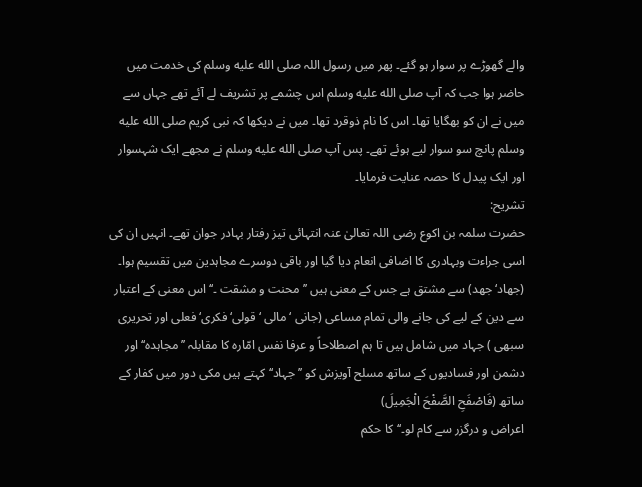والے گھوڑے پر سوار ہو گئے۔ پھر میں رسول اللہ صلى الله عليه وسلم کی خدمت میں حاضر ہوا جب کہ آپ صلى الله عليه وسلم اس چشمے پر تشریف لے آئے تھے جہاں سے میں نے ان کو بھگایا تھا۔ اس کا نام ذوقرد تھا۔ میں نے دیکھا کہ نبی کریم صلى الله عليه وسلم پانچ سو سوار لیے ہوئے تھے۔ پس آپ صلى الله عليه وسلم نے مجھے ایک شہسوار اور ایک پیدل کا حصہ عنایت فرمایا۔
تشریح:
حضرت سلمہ بن اکوع رضی اللہ تعالیٰ عنہ انتہائی تیز رفتار بہادر جوان تھے۔ انہیں ان کی اسی جراءت وبہادری کا اضافی انعام دیا گیا اور باقی دوسرے مجاہدین میں تقسیم ہوا۔
(جهاد‘ جهد) سے مشتق ہے جس کے معنی ہیں ’’ محنت و مشقت ۔‘‘ اس معنی کے اعتبار سے دین کے لیے کی جانے والی تمام مساعی (جانی ‘مالی ‘قولی‘فکری‘فعلی اور تحریری سبھی ) جہاد میں شامل ہیں تا ہم اصطلاحاً و عرفا نفس امّارہ کا مقابلہ ’’مجاہدہ‘‘ اور دشمن اور فسادیوں کے ساتھ مسلح آویزش کو ’’جہاد‘‘ کہتے ہیں مکی دور میں کفار کے ساتھ (فَاصْفَحِ الصَّفْحَ الْجَمِيلَ)
اعراض و درگزر سے کام لو۔‘‘کا حکم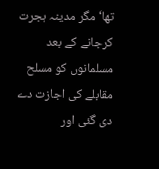تھا‘ مگر مدینہ ہجرت کرجانے کے بعد مسلمانوں کو مسلح مقابلے کی اجازت دے دی گئی اور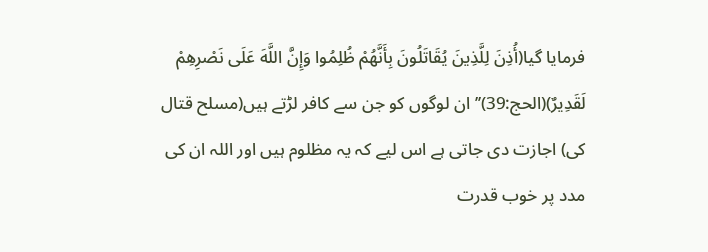فرمایا گیا(أُذِنَ لِلَّذِينَ يُقَاتَلُونَ بِأَنَّهُمْ ظُلِمُوا وَإِنَّ اللَّهَ عَلَى نَصْرِهِمْ لَقَدِيرٌ)(الحج:39)’’ان لوگوں کو جن سے کافر لڑتے ہیں(مسلح قتال کی) اجازت دی جاتی ہے اس لیے کہ یہ مظلوم ہیں اور اللہ ان کی مدد پر خوب قدرت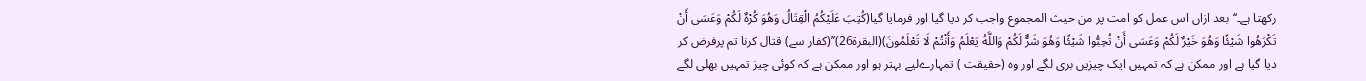رکھتا ہے۔‘‘بعد ازاں اس عمل کو امت پر من حیث المجموع واجب کر دیا گیا اور فرمایا گیا(كُتِبَ عَلَيْكُمُ الْقِتَالُ وَهُوَ كُرْهٌ لَكُمْ وَعَسَى أَنْ تَكْرَهُوا شَيْئًا وَهُوَ خَيْرٌ لَكُمْ وَعَسَى أَنْ تُحِبُّوا شَيْئًا وَهُوَ شَرٌّ لَكُمْ وَاللَّهُ يَعْلَمُ وَأَنْتُمْ لَا تَعْلَمُونَ)(البقرۃ26)’’(کفار سے) قتال کرنا تم پرفرض کر دیا گیا ہے اور ممکن ہے کہ تمہیں ایک چیزیں بری لگے اور وہ (حقیقت ) تمہارےلیے بہتر ہو اور ممکن ہے کہ کوئی چیز تمہیں بھلی لگے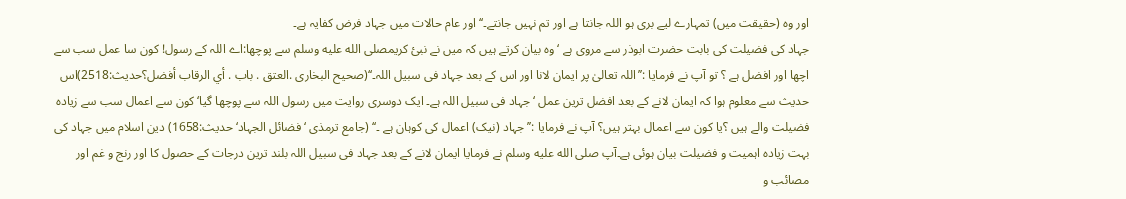اور وہ (حقیقت میں) تمہارے لیے بری ہو اللہ جانتا ہے اور تم نہیں جانتے۔‘‘ اور عام حالات میں جہاد فرض کفایہ ہے۔
جہاد کی فضیلت کی بابت حضرت ابوذر سے مروی ہے ‘ وہ بیان کرتے ہیں کہ میں نے نبئ کریمصلى الله عليه وسلم سے پوچھا:اے اللہ کے رسول! کون سا عمل سب سے اچھا اور افضل ہے ؟ تو آپ نے فرمایا :’’اللہ تعالیٰ پر ایمان لانا اور اس کے بعد جہاد فی سبیل اللہ۔‘‘(صحيح البخارى .العتق . باب . أي الرقاب أفضل؟حديث:2518)اس حدیث سے معلوم ہوا کہ ایمان لانے کے بعد افضل ترین عمل ‘جہاد فی سبیل اللہ ہے۔ ایک دوسری روایت میں رسول اللہ سے پوچھا گیا‘ کون سے اعمال سب سے زیادہ فضیلت والے ہیں ؟یا کون سے اعمال بہتر ہیں؟ آپ نے فرمایا :’’جہاد (نیک) اعمال کی کوہان ہے ۔‘‘ (جامع ترمذی ‘فضائل الجہاد‘حدیث:1658) دین اسلام میں جہاد کی بہت زیادہ اہمیت و فضیلت بیان ہوئی ہے۔آپ صلى الله عليه وسلم نے فرمایا ایمان لانے کے بعد جہاد فی سبیل اللہ بلند ترین درجات کے حصول کا اور رنج و غم اور مصائب و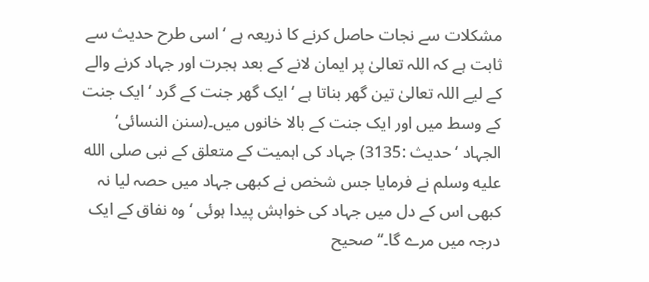مشکلات سے نجات حاصل کرنے کا ذریعہ ہے ‘ اسی طرح حدیث سے ثابت ہے کہ اللہ تعالیٰ پر ایمان لانے کے بعد ہجرت اور جہاد کرنے والے کے لیے اللہ تعالیٰ تین گھر بناتا ہے ‘ایک گھر جنت کے گرد ‘ایک جنت کے وسط میں اور ایک جنت کے بالا خانوں میں۔(سنن النسائی‘ الجہاد ‘ حدیث :3135) جہاد کی اہمیت کے متعلق کے نبی صلى الله عليه وسلم نے فرمایا جس شخص نے کبھی جہاد میں حصہ لیا نہ کبھی اس کے دل میں جہاد کی خواہش پیدا ہوئی ‘وہ نفاق کے ایک درجہ میں مرے گا۔‘‘ صحیح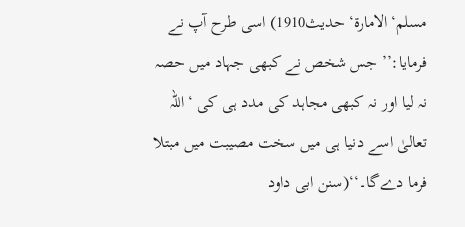مسلم‘الامارۃ‘ حدیث1910) اسی طرح آپ نے فرمایا:’’ جس شخص نے کبھی جہاد میں حصہ نہ لیا اور نہ کبھی مجاہد کی مدد ہی کی ‘ اللہ تعالیٰ اسے دنیا ہی میں سخت مصیبت میں مبتلا فرما دےگا۔‘‘(سنن ابی داود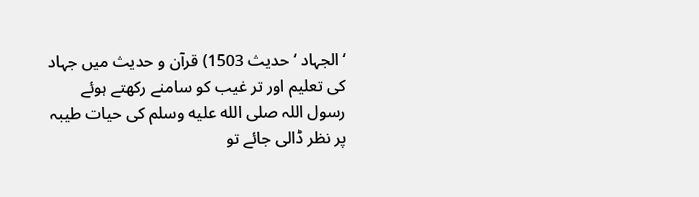‘الجہاد ‘ حدیث 1503) قرآن و حدیث میں جہاد کی تعلیم اور تر غیب کو سامنے رکھتے ہوئے رسول اللہ صلى الله عليه وسلم کی حیات طیبہ پر نظر ڈالی جائے تو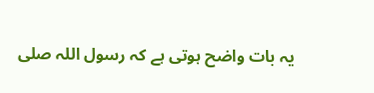یہ بات واضح ہوتی ہے کہ رسول اللہ صلى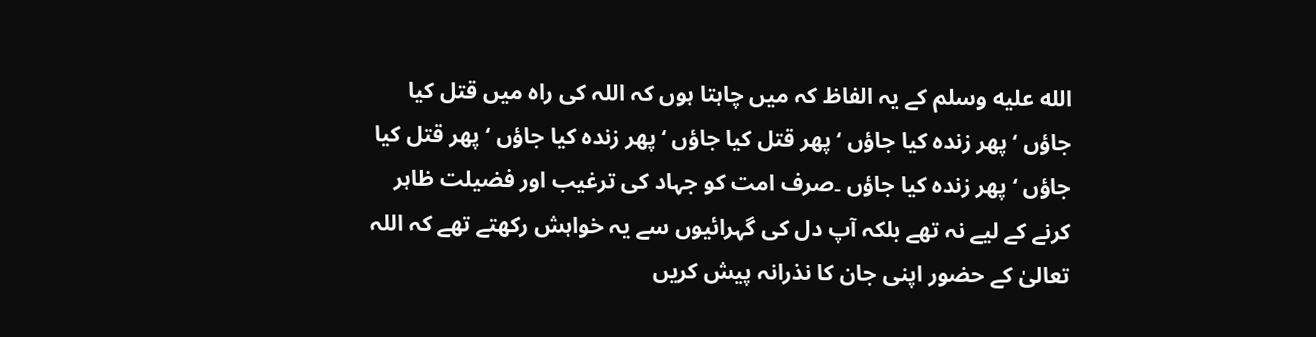الله عليه وسلم کے یہ الفاظ کہ میں چاہتا ہوں کہ اللہ کی راہ میں قتل کیا جاؤں ‘ پھر زندہ کیا جاؤں ‘ پھر قتل کیا جاؤں ‘پھر زندہ کیا جاؤں ‘ پھر قتل کیا جاؤں ‘ پھر زندہ کیا جاؤں ۔صرف امت کو جہاد کی ترغیب اور فضیلت ظاہر کرنے کے لیے نہ تھے بلکہ آپ دل کی گہرائیوں سے یہ خواہش رکھتے تھے کہ اللہ تعالیٰ کے حضور اپنی جان کا نذرانہ پیش کریں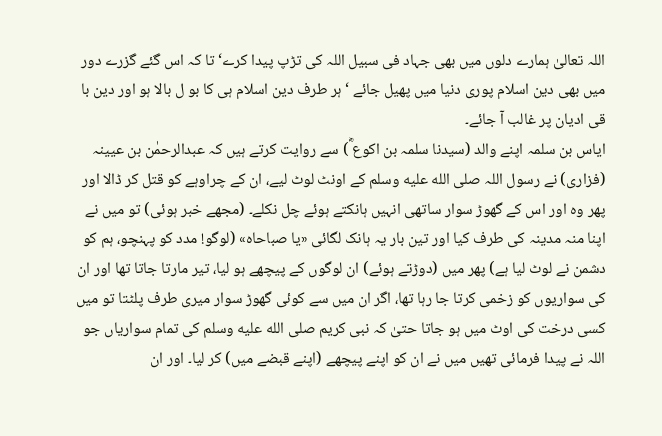اللہ تعالیٰ ہمارے دلوں میں بھی جہاد فی سبیل اللہ کی تڑپ پیدا کرے‘ تا کہ اس گئے گزرے دور میں بھی دین اسلام پوری دنیا میں پھیل جائے ‘ ہر طرف دین اسلام ہی کا بو ل بالا ہو اور دین با قی ادیان پر غالب آ جائے۔
ایاس بن سلمہ اپنے والد (سیدنا سلمہ بن اکوع ؓ) سے روایت کرتے ہیں کہ عبدالرحمٰن بن عیینہ (فزاری) نے رسول اللہ صلى الله عليه وسلم کے اونٹ لوٹ لیے، ان کے چراوہے کو قتل کر ڈالا اور پھر وہ اور اس کے گھوڑ سوار ساتھی انہیں ہانکتے ہوئے چل نکلے۔ (مجھے خبر ہوئی) تو میں نے اپنا منہ مدینہ کی طرف کیا اور تین بار یہ ہانک لگائی «يا صباحاه» (لوگو! مدد کو پہنچو، ہم کو دشمن نے لوٹ لیا ہے) پھر میں (دوڑتے ہوئے) ان لوگوں کے پیچھے ہو لیا، تیر مارتا جاتا تھا اور ان کی سواریوں کو زخمی کرتا جا رہا تھا، اگر ان میں سے کوئی گھوڑ سوار میری طرف پلٹتا تو میں کسی درخت کی اوٹ میں ہو جاتا حتیٰ کہ نبی کریم صلى الله عليه وسلم کی تمام سواریاں جو اللہ نے پیدا فرمائی تھیں میں نے ان کو اپنے پیچھے (اپنے قبضے میں) کر لیا۔ اور ان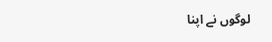لوگوں نے اپنا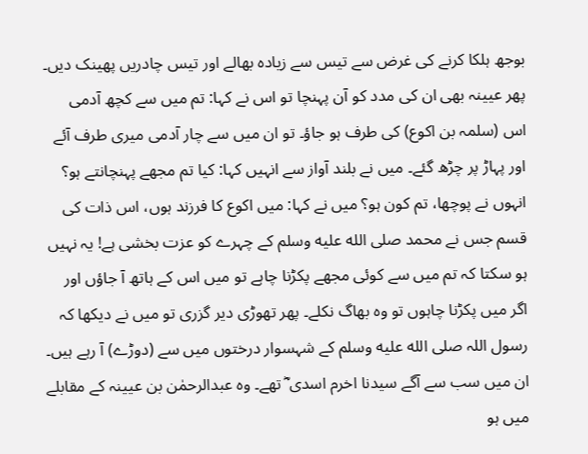بوجھ ہلکا کرنے کی غرض سے تیس سے زیادہ بھالے اور تیس چادریں پھینک دیں۔ پھر عیینہ بھی ان کی مدد کو آن پہنچا تو اس نے کہا: تم میں سے کچھ آدمی اس (سلمہ بن اکوع) کی طرف ہو جاؤ۔ تو ان میں سے چار آدمی میری طرف آئے اور پہاڑ پر چڑھ گئے۔ میں نے بلند آواز سے انہیں کہا: کیا تم مجھے پہنچانتے ہو؟ انہوں نے پوچھا، تم کون ہو؟ میں نے کہا: میں اکوع کا فرزند ہوں، اس ذات کی قسم جس نے محمد صلى الله عليه وسلم کے چہرے کو عزت بخشی ہے! یہ نہیں ہو سکتا کہ تم میں سے کوئی مجھے پکڑنا چاہے تو میں اس کے ہاتھ آ جاؤں اور اگر میں پکڑنا چاہوں تو وہ بھاگ نکلے۔ پھر تھوڑی دیر گزری تو میں نے دیکھا کہ رسول اللہ صلى الله عليه وسلم کے شہسوار درختوں میں سے (دوڑے) آ رہے ہیں۔ ان میں سب سے آگے سیدنا اخرم اسدی ؓ تھے۔ وہ عبدالرحمٰن بن عیینہ کے مقابلے میں ہو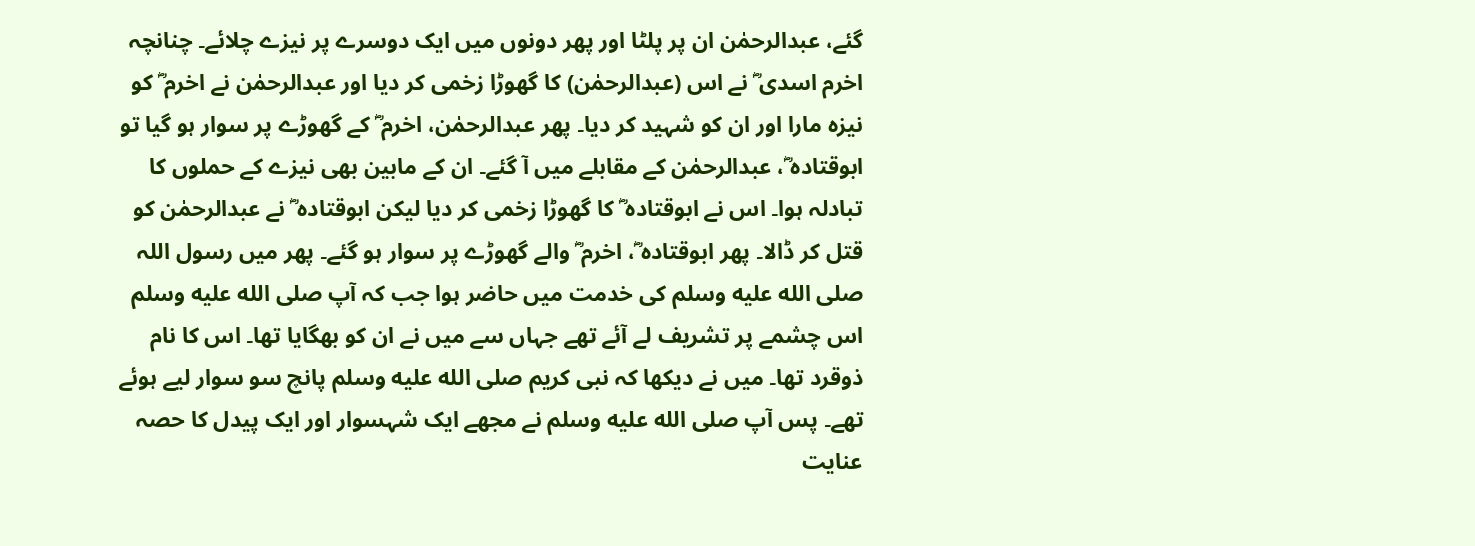گئے، عبدالرحمٰن ان پر پلٹا اور پھر دونوں میں ایک دوسرے پر نیزے چلائے۔ چنانچہ اخرم اسدی ؓ نے اس (عبدالرحمٰن) کا گھوڑا زخمی کر دیا اور عبدالرحمٰن نے اخرم ؓ کو نیزہ مارا اور ان کو شہید کر دیا۔ پھر عبدالرحمٰن، اخرم ؓ کے گھوڑے پر سوار ہو گیا تو ابوقتادہ ؓ، عبدالرحمٰن کے مقابلے میں آ گئے۔ ان کے مابین بھی نیزے کے حملوں کا تبادلہ ہوا۔ اس نے ابوقتادہ ؓ کا گھوڑا زخمی کر دیا لیکن ابوقتادہ ؓ نے عبدالرحمٰن کو قتل کر ڈالا۔ پھر ابوقتادہ ؓ، اخرم ؓ والے گھوڑے پر سوار ہو گئے۔ پھر میں رسول اللہ صلى الله عليه وسلم کی خدمت میں حاضر ہوا جب کہ آپ صلى الله عليه وسلم اس چشمے پر تشریف لے آئے تھے جہاں سے میں نے ان کو بھگایا تھا۔ اس کا نام ذوقرد تھا۔ میں نے دیکھا کہ نبی کریم صلى الله عليه وسلم پانچ سو سوار لیے ہوئے تھے۔ پس آپ صلى الله عليه وسلم نے مجھے ایک شہسوار اور ایک پیدل کا حصہ عنایت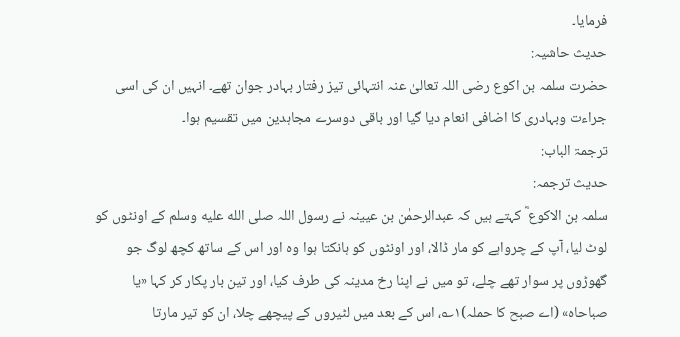فرمایا۔
حدیث حاشیہ:
حضرت سلمہ بن اکوع رضی اللہ تعالیٰ عنہ انتہائی تیز رفتار بہادر جوان تھے۔ انہیں ان کی اسی جراءت وبہادری کا اضافی انعام دیا گیا اور باقی دوسرے مجاہدین میں تقسیم ہوا۔
ترجمۃ الباب:
حدیث ترجمہ:
سلمہ بن الاکوع ؓ کہتے ہیں کہ عبدالرحمٰن بن عیینہ نے رسول اللہ صلى الله عليه وسلم کے اونٹوں کو لوٹ لیا، آپ کے چرواہے کو مار ڈالا، اور اونٹوں کو ہانکتا ہوا وہ اور اس کے ساتھ کچھ لوگ جو گھوڑوں پر سوار تھے چلے، تو میں نے اپنا رخ مدینہ کی طرف کیا، اور تین بار پکار کر کہا «يا صباحاه» (اے صبح کا حملہ)۱؎، اس کے بعد میں لٹیروں کے پیچھے چلا، ان کو تیر مارتا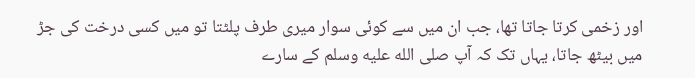اور زخمی کرتا جاتا تھا، جب ان میں سے کوئی سوار میری طرف پلٹتا تو میں کسی درخت کی جڑ میں بیٹھ جاتا، یہاں تک کہ آپ صلى الله عليه وسلم کے سارے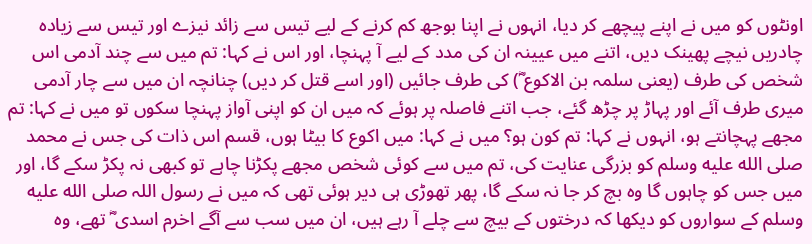اونٹوں کو میں نے اپنے پیچھے کر دیا، انہوں نے اپنا بوجھ کم کرنے کے لیے تیس سے زائد نیزے اور تیس سے زیادہ چادریں نیچے پھینک دیں، اتنے میں عیینہ ان کی مدد کے لیے آ پہنچا، اور اس نے کہا: تم میں سے چند آدمی اس شخص کی طرف (یعنی سلمہ بن الاکوع ؓ) کی طرف جائیں (اور اسے قتل کر دیں) چنانچہ ان میں سے چار آدمی میری طرف آئے اور پہاڑ پر چڑھ گئے، جب اتنے فاصلہ پر ہوئے کہ میں ان کو اپنی آواز پہنچا سکوں تو میں نے کہا: تم مجھے پہچانتے ہو، انہوں نے کہا: تم کون ہو؟ میں نے کہا: میں اکوع کا بیٹا ہوں، قسم اس ذات کی جس نے محمد صلى الله عليه وسلم کو بزرگی عنایت کی، تم میں سے کوئی شخص مجھے پکڑنا چاہے تو کبھی نہ پکڑ سکے گا، اور میں جس کو چاہوں گا وہ بچ کر جا نہ سکے گا، پھر تھوڑی ہی دیر ہوئی تھی کہ میں نے رسول اللہ صلى الله عليه وسلم کے سواروں کو دیکھا کہ درختوں کے بیچ سے چلے آ رہے ہیں، ان میں سب سے آگے اخرم اسدی ؓ تھے، وہ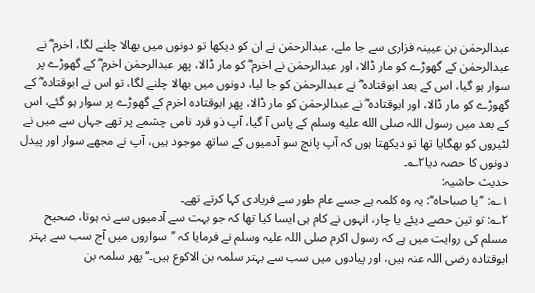عبدالرحمٰن بن عیینہ فزاری سے جا ملے، عبدالرحمٰن نے ان کو دیکھا تو دونوں میں بھالا چلنے لگا، اخرم ؓ نے عبدالرحمٰن کے گھوڑے کو مار ڈالا، اور عبدالرحمٰن نے اخرم ؓ کو مار ڈالا، پھر عبدالرحمٰن اخرم ؓ کے گھوڑے پر سوار ہو گیا، اس کے بعد ابوقتادہ ؓ نے عبدالرحمٰن کو جا لیا، دونوں میں بھالا چلنے لگا، تو اس نے ابوقتادہ ؓ کے گھوڑے کو مار ڈالا، اور ابوقتادہ ؓ نے عبدالرحمٰن کو مار ڈالا، پھر ابوقتادہ اخرم کے گھوڑے پر سوار ہو گئے، اس کے بعد میں رسول اللہ صلى الله عليه وسلم کے پاس آ گیا، آپ ذو قرد نامی چشمے پر تھے جہاں سے میں نے لٹیروں کو بھگایا تھا تو دیکھتا ہوں کہ آپ پانچ سو آدمیوں کے ساتھ موجود ہیں، آپ نے مجھے سوار اور پیدل دونوں کا حصہ دیا۲؎۔
حدیث حاشیہ:
۱؎: ’’يا صباحاه‘‘: یہ وہ کلمہ ہے جسے عام طور سے فریادی کہا کرتے تھے۔
۲؎: تو تین حصے دیئے یا چار، انہوں نے کام ہی ایسا کیا تھا کہ جو بہت سے آدمیوں سے نہ ہوتا، صحیح مسلم کی روایت میں ہے کہ رسول اکرم صلی اللہ علیہ وسلم نے فرمایا کہ ’’سواروں میں آج سب سے بہتر ابوقتادہ رضی اللہ عنہ ہیں، اور پیادوں میں سب سے بہتر سلمہ بن الاکوع ہیں۔‘‘ پھر سلمہ بن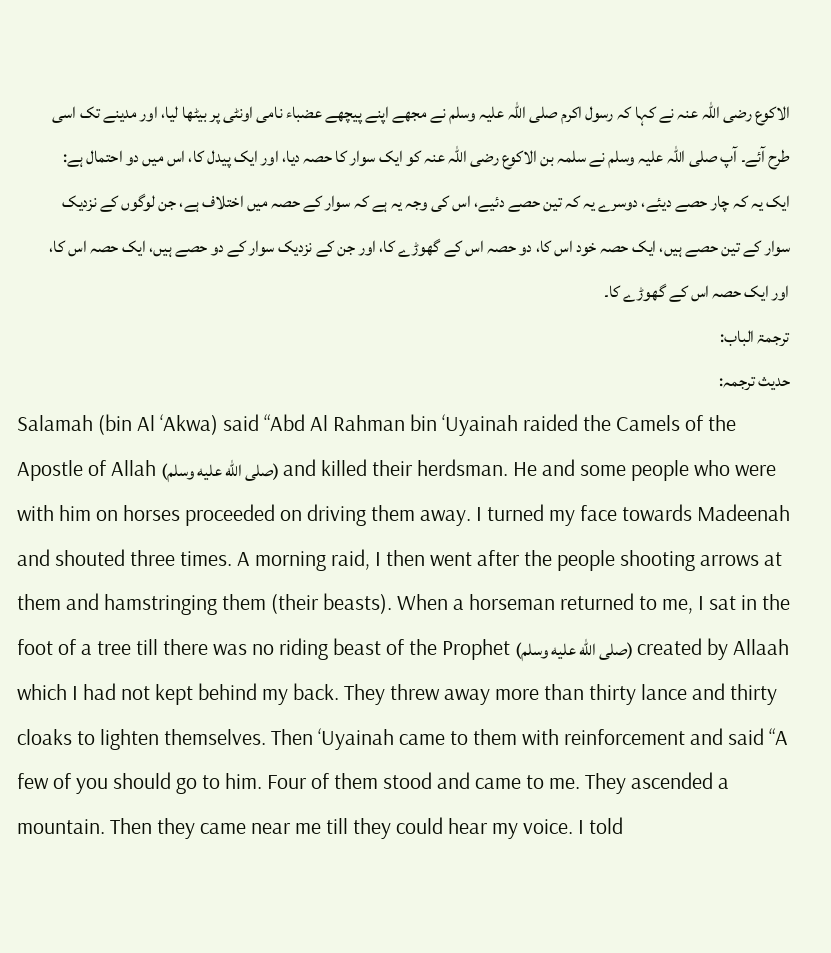الاکوع رضی اللہ عنہ نے کہا کہ رسول اکرم صلی اللہ علیہ وسلم نے مجھے اپنے پیچھے عضباء نامی اونٹی پر بیٹھا لیا، اور مدینے تک اسی طرح آئے۔ آپ صلی اللہ علیہ وسلم نے سلمہ بن الاکوع رضی اللہ عنہ کو ایک سوار کا حصہ دیا، اور ایک پیدل کا، اس میں دو احتمال ہے: ایک یہ کہ چار حصے دیئے، دوسرے یہ کہ تین حصے دئیے، اس کی وجہ یہ ہے کہ سوار کے حصہ میں اختلاف ہے، جن لوگوں کے نزدیک سوار کے تین حصے ہیں، ایک حصہ خود اس کا، دو حصہ اس کے گھوڑے کا، اور جن کے نزدیک سوار کے دو حصے ہیں، ایک حصہ اس کا، اور ایک حصہ اس کے گھوڑے کا۔
ترجمۃ الباب:
حدیث ترجمہ:
Salamah (bin Al ‘Akwa) said “Abd Al Rahman bin ‘Uyainah raided the Camels of the Apostle of Allah (صلى الله عليه وسلم) and killed their herdsman. He and some people who were with him on horses proceeded on driving them away. I turned my face towards Madeenah and shouted three times. A morning raid, I then went after the people shooting arrows at them and hamstringing them (their beasts). When a horseman returned to me, I sat in the foot of a tree till there was no riding beast of the Prophet (صلى الله عليه وسلم) created by Allaah which I had not kept behind my back. They threw away more than thirty lance and thirty cloaks to lighten themselves. Then ‘Uyainah came to them with reinforcement and said “A few of you should go to him. Four of them stood and came to me. They ascended a mountain. Then they came near me till they could hear my voice. I told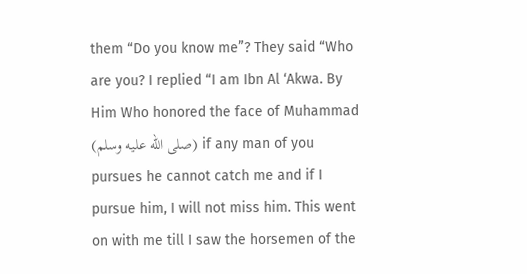them “Do you know me”? They said “Who are you? I replied “I am Ibn Al ‘Akwa. By Him Who honored the face of Muhammad (صلى الله عليه وسلم) if any man of you pursues he cannot catch me and if I pursue him, I will not miss him. This went on with me till I saw the horsemen of the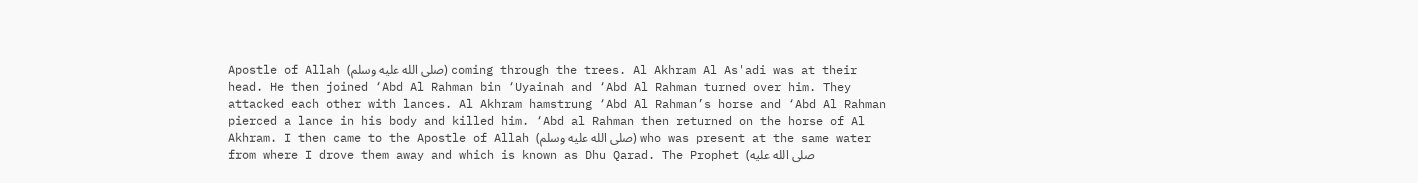Apostle of Allah (صلى الله عليه وسلم) coming through the trees. Al Akhram Al As'adi was at their head. He then joined ‘Abd Al Rahman bin ‘Uyainah and ‘Abd Al Rahman turned over him. They attacked each other with lances. Al Akhram hamstrung ‘Abd Al Rahman’s horse and ‘Abd Al Rahman pierced a lance in his body and killed him. ‘Abd al Rahman then returned on the horse of Al Akhram. I then came to the Apostle of Allah (صلى الله عليه وسلم) who was present at the same water from where I drove them away and which is known as Dhu Qarad. The Prophet (صلى الله عليه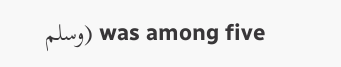وسلم) was among five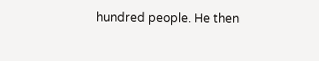hundred people. He then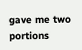gave me two portions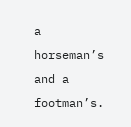a horseman’s and a footman’s.